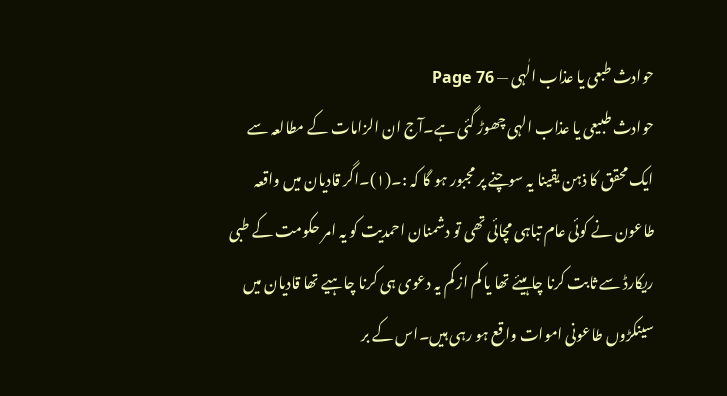حوادث طبعی یا عذاب الٰہی — Page 76
حوادث طبیعی یا عذاب الہی چھوڑ گئی ہے۔آج ان الزامات کے مطالعہ سے ایک محقق کا ذہن یقینا یہ سوچنے پر مجبور ہو گا کہ :۔(۱)۔اگر قادیان میں واقعہ طاعون نے کوئی عام تباہی مچائی تھی تو دشمنان احمدیت کو یہ امر حکومت کے طبی ریکارڈ سے ثابت کرنا چاہیئے تھا یا کم از کم یہ دعوی ہی کرنا چاہیے تھا قادیان میں سینکڑوں طاعونی اموات واقع ہو رہی ہیں۔اس کے بر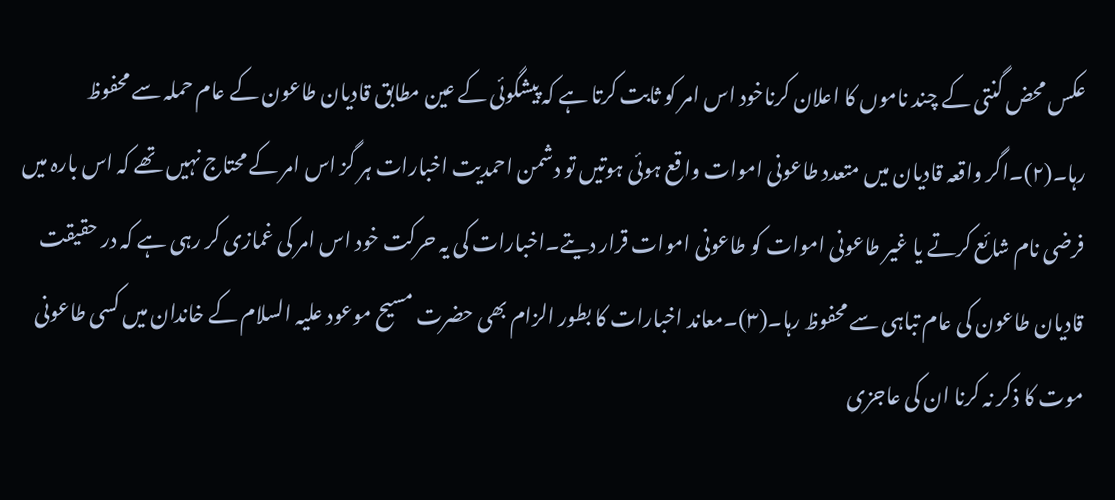عکس محض گنتی کے چند ناموں کا اعلان کرناخود اس امر کو ثابت کرتا ہے کہ پیشگوئی کے عین مطابق قادیان طاعون کے عام حملہ سے محفوظ رہا۔(۲)۔اگر واقعہ قادیان میں متعدد طاعونی اموات واقع ہوئی ہوتیں تو دشمن احمدیت اخبارات ہر گز اس امر کے محتاج نہیں تھے کہ اس بارہ میں فرضی نام شائع کرتے یا غیر طاعونی اموات کو طاعونی اموات قرار دیتے۔اخبارات کی یہ حرکت خود اس امر کی غمازی کر رہی ہے کہ در حقیقت قادیان طاعون کی عام تباہی سے محفوظ رہا۔(۳)۔معاند اخبارات کا بطور الزام بھی حضرت مسیح موعود علیہ السلام کے خاندان میں کسی طاعونی موت کا ذکر نہ کرنا ان کی عاجزی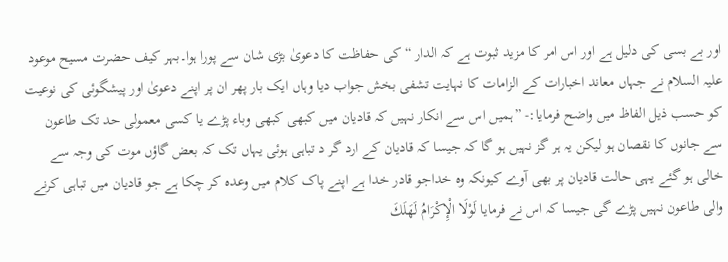اور بے بسی کی دلیل ہے اور اس امر کا مزید ثبوت ہے کہ الدار “ کی حفاظت کا دعویٰ بڑی شان سے پورا ہوا۔بہر کیف حضرت مسیح موعود علیہ السلام نے جہاں معاند اخبارات کے الزامات کا نہایت تشفی بخش جواب دیا وہاں ایک بار پھر ان پر اپنے دعویٰ اور پیشگوئی کی نوعیت کو حسب ذیل الفاظ میں واضح فرمایا:- ”ہمیں اس سے انکار نہیں کہ قادیان میں کبھی کبھی وباء پڑے یا کسی معمولی حد تک طاعون سے جانوں کا نقصان ہو لیکن یہ ہر گز نہیں ہو گا کہ جیسا کہ قادیان کے ارد گر د تباہی ہوئی یہاں تک کہ بعض گاؤں موت کی وجہ سے خالی ہو گئے یہی حالت قادیان پر بھی آوے کیونکہ وہ خداجو قادر خدا ہے اپنے پاک کلام میں وعدہ کر چکا ہے جو قادیان میں تباہی کرنے والی طاعون نہیں پڑے گی جیسا کہ اس نے فرمایا لَوْلَا الْإِكْرَامُ لَهَلَكَ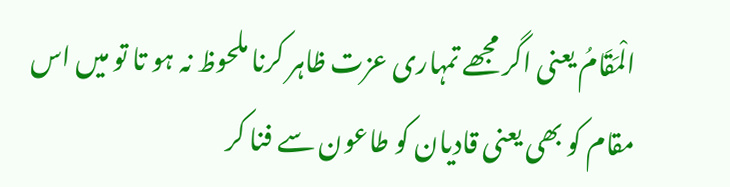الْمَقَامُ یعنی اگر مجھے تمہاری عزت ظاہر کرنا ملحوظ نہ ہو تا تو میں اس مقام کو بھی یعنی قادیان کو طاعون سے فنا کر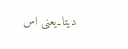دیتا۔یعنی اس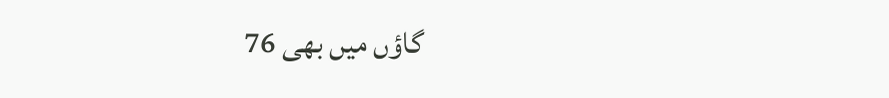گاؤں میں بھی 76